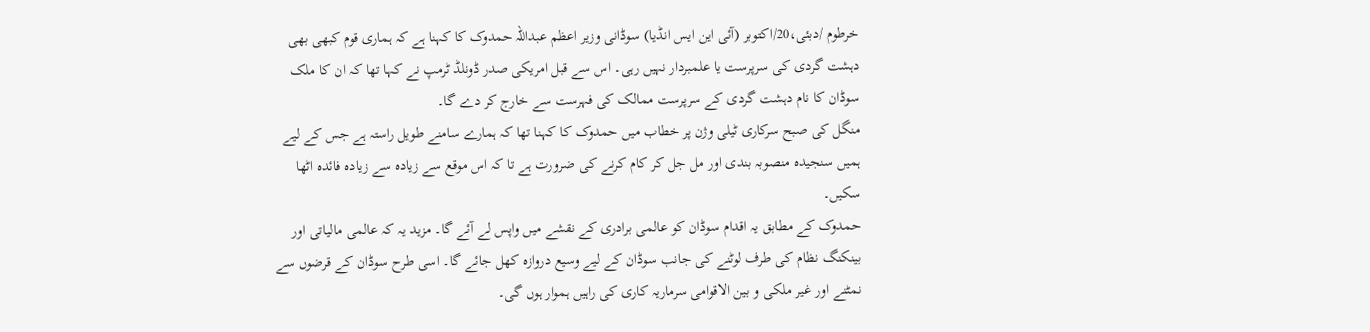خرطوم /دبئی،20/اکتوبر (آئی این ایس انڈیا) سوڈانی وزیر اعظم عبداللہ حمدوک کا کہنا ہے کہ ہماری قوم کبھی بھی دہشت گردی کی سرپرست یا علمبردار نہیں رہی۔ اس سے قبل امریکی صدر ڈونلڈ ٹرمپ نے کہا تھا کہ ان کا ملک سوڈان کا نام دہشت گردی کے سرپرست ممالک کی فہرست سے خارج کر دے گا۔
منگل کی صبح سرکاری ٹیلی وژن پر خطاب میں حمدوک کا کہنا تھا کہ ہمارے سامنے طویل راستہ ہے جس کے لیے ہمیں سنجیدہ منصوبہ بندی اور مل جل کر کام کرنے کی ضرورت ہے تا کہ اس موقع سے زیادہ سے زیادہ فائدہ اٹھا سکیں۔
حمدوک کے مطابق یہ اقدام سوڈان کو عالمی برادری کے نقشے میں واپس لے آئے گا۔ مزید یہ کہ عالمی مالیاتی اور بینکنگ نظام کی طرف لوٹنے کی جانب سوڈان کے لیے وسیع دروازہ کھل جائے گا۔ اسی طرح سوڈان کے قرضوں سے نمٹنے اور غیر ملکی و بین الاقوامی سرماریہ کاری کی راہیں ہموار ہوں گی۔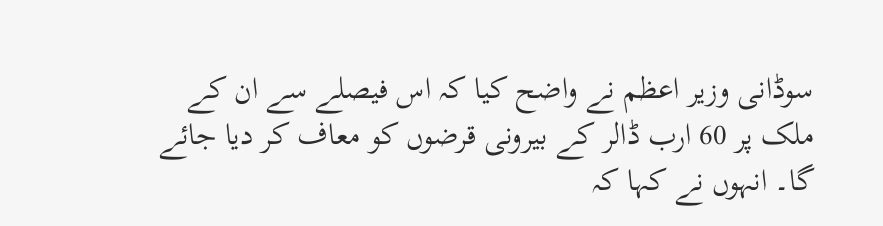سوڈانی وزیر اعظم نے واضح کیا کہ اس فیصلے سے ان کے ملک پر 60 ارب ڈالر کے بیرونی قرضوں کو معاف کر دیا جائے گا۔ انہوں نے کہا کہ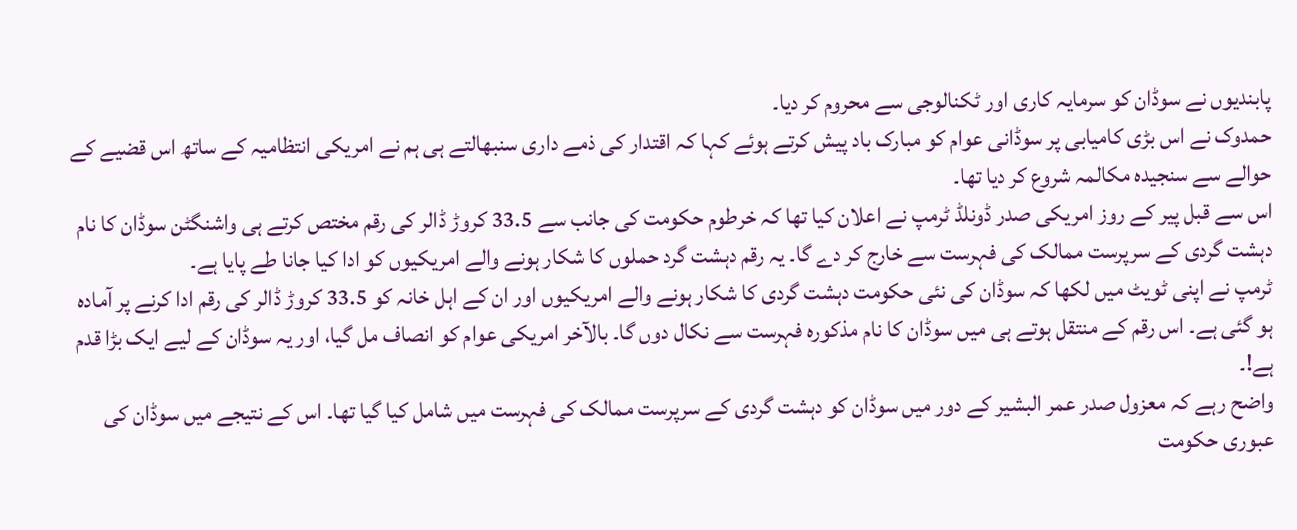پابندیوں نے سوڈان کو سرمایہ کاری اور ٹکنالوجی سے محروم کر دیا۔
حمدوک نے اس بڑی کامیابی پر سوڈانی عوام کو مبارک باد پیش کرتے ہوئے کہا کہ اقتدار کی ذمے داری سنبھالتے ہی ہم نے امریکی انتظامیہ کے ساتھ اس قضیے کے حوالے سے سنجیدہ مکالمہ شروع کر دیا تھا۔
اس سے قبل پیر کے روز امریکی صدر ڈونلڈ ٹرمپ نے اعلان کیا تھا کہ خرطوم حکومت کی جانب سے 33.5 کروڑ ڈالر کی رقم مختص کرتے ہی واشنگٹن سوڈان کا نام دہشت گردی کے سرپرست ممالک کی فہرست سے خارج کر دے گا۔ یہ رقم دہشت گرد حملوں کا شکار ہونے والے امریکیوں کو ادا کیا جانا طے پایا ہے۔
ٹرمپ نے اپنی ٹویٹ میں لکھا کہ سوڈان کی نئی حکومت دہشت گردی کا شکار ہونے والے امریکیوں اور ان کے اہل خانہ کو 33.5 کروڑ ڈالر کی رقم ادا کرنے پر آمادہ ہو گئی ہے۔ اس رقم کے منتقل ہوتے ہی میں سوڈان کا نام مذکورہ فہرست سے نکال دوں گا۔ بالآخر امریکی عوام کو انصاف مل گیا، اور یہ سوڈان کے لیے ایک بڑا قدم ہے!۔
واضح رہے کہ معزول صدر عمر البشیر کے دور میں سوڈان کو دہشت گردی کے سرپرست ممالک کی فہرست میں شامل کیا گیا تھا۔ اس کے نتیجے میں سوڈان کی عبوری حکومت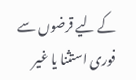کے لیے قرضوں سے فوری استثنا یا غیر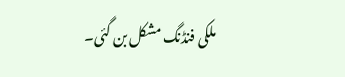ملکی فنڈنگ مشکل بن گئی۔